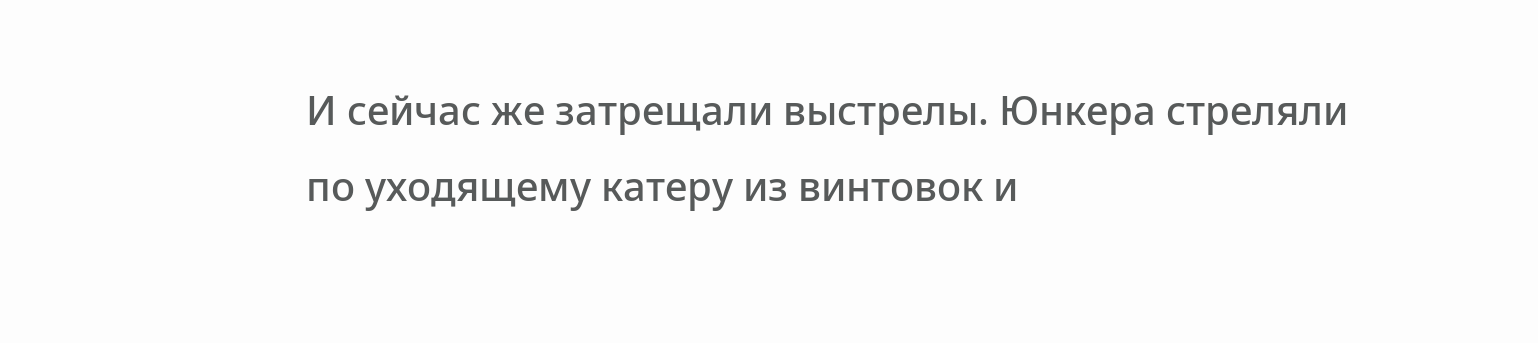И сейчас же затрещали выстрелы. Юнкера стреляли по уходящему катеру из винтовок и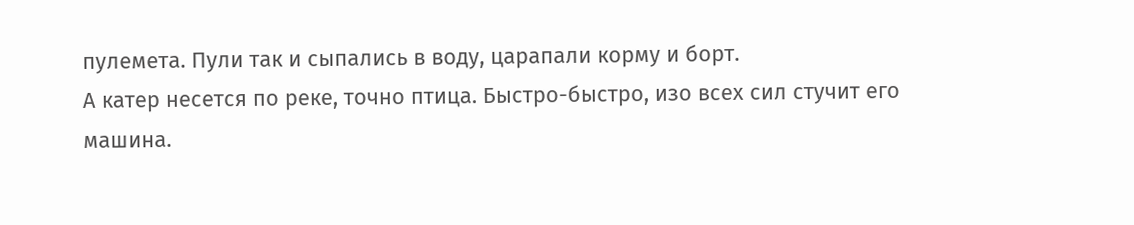пулемета. Пули так и сыпались в воду, царапали корму и борт.
А катер несется по реке, точно птица. Быстро-быстро, изо всех сил стучит его машина.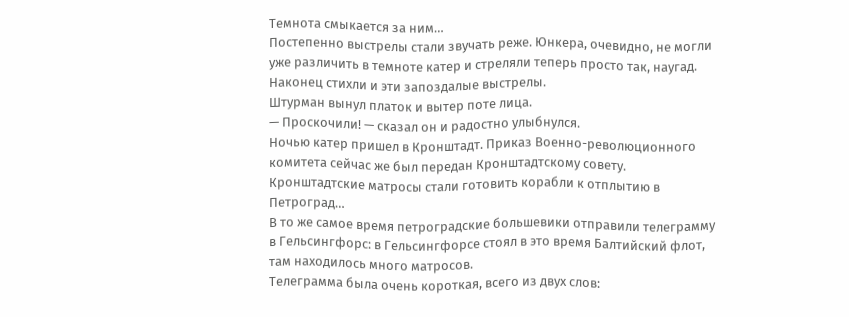Темнота смыкается за ним…
Постепенно выстрелы стали звучать реже. Юнкера, очевидно, не могли уже различить в темноте катер и стреляли теперь просто так, наугад. Наконец стихли и эти запоздалые выстрелы.
Штурман вынул платок и вытер поте лица.
— Проскочили! — сказал он и радостно улыбнулся.
Ночью катер пришел в Кронштадт. Приказ Военно-революционного комитета сейчас же был передан Кронштадтскому совету.
Кронштадтские матросы стали готовить корабли к отплытию в Петроград…
В то же самое время петроградские большевики отправили телеграмму в Гельсингфорс: в Гельсингфорсе стоял в это время Балтийский флот, там находилось много матросов.
Телеграмма была очень короткая, всего из двух слов: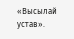«Высылай устав».